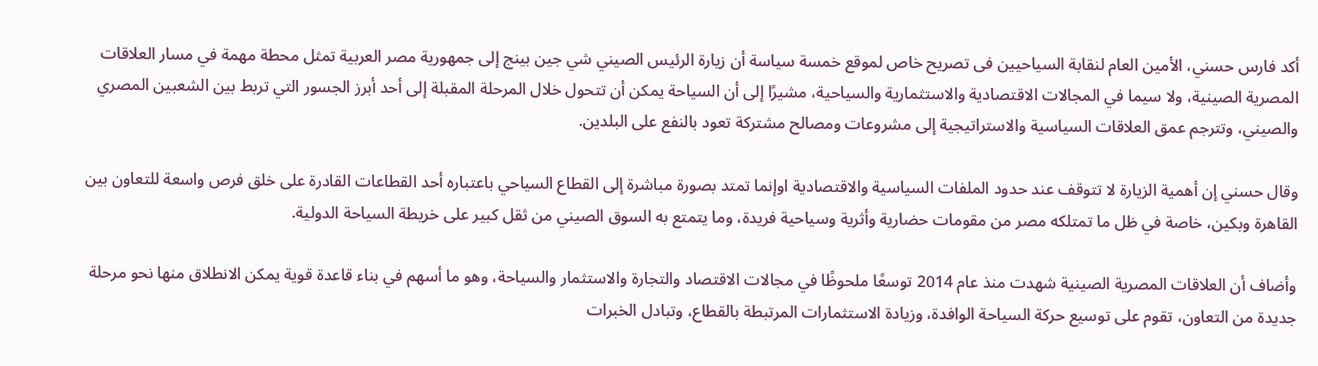أكد فارس حسني، الأمين العام لنقابة السياحيين فى تصريح خاص لموقع خمسة سياسة أن زيارة الرئيس الصيني شي جين بينج إلى جمهورية مصر العربية تمثل محطة مهمة في مسار العلاقات المصرية الصينية، ولا سيما في المجالات الاقتصادية والاستثمارية والسياحية، مشيرًا إلى أن السياحة يمكن أن تتحول خلال المرحلة المقبلة إلى أحد أبرز الجسور التي تربط بين الشعبين المصري والصيني، وتترجم عمق العلاقات السياسية والاستراتيجية إلى مشروعات ومصالح مشتركة تعود بالنفع على البلدين.

وقال حسني إن أهمية الزيارة لا تتوقف عند حدود الملفات السياسية والاقتصادية اوإنما تمتد بصورة مباشرة إلى القطاع السياحي باعتباره أحد القطاعات القادرة على خلق فرص واسعة للتعاون بين القاهرة وبكين، خاصة في ظل ما تمتلكه مصر من مقومات حضارية وأثرية وسياحية فريدة، وما يتمتع به السوق الصيني من ثقل كبير على خريطة السياحة الدولية.

وأضاف أن العلاقات المصرية الصينية شهدت منذ عام 2014 توسعًا ملحوظًا في مجالات الاقتصاد والتجارة والاستثمار والسياحة، وهو ما أسهم في بناء قاعدة قوية يمكن الانطلاق منها نحو مرحلة جديدة من التعاون، تقوم على توسيع حركة السياحة الوافدة، وزيادة الاستثمارات المرتبطة بالقطاع، وتبادل الخبرات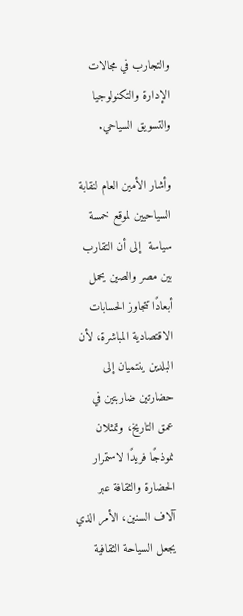والتجارب في مجالات الإدارة والتكنولوجيا والتسويق السياحي.

وأشار الأمين العام لنقابة السياحيين لموقع خمسة سياسة  إلى أن التقارب بين مصر والصين يحمل أبعادًا تتجاوز الحسابات الاقتصادية المباشرة، لأن البلدين ينتميان إلى حضارتين ضاربتين في عمق التاريخ، وتمثلان نموذجًا فريدًا لاستمرار الحضارة والثقافة عبر آلاف السنين، الأمر الذي يجعل السياحة الثقافية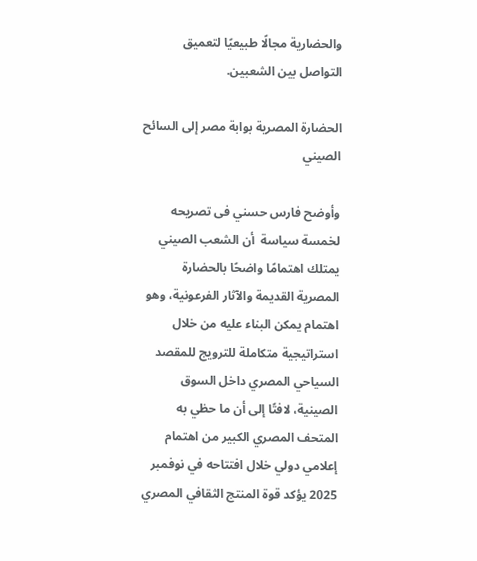والحضارية مجالًا طبيعيًا لتعميق التواصل بين الشعبين.

الحضارة المصرية بوابة مصر إلى السائح الصيني

وأوضح فارس حسني فى تصريحه لخمسة سياسة  أن الشعب الصيني يمتلك اهتمامًا واضحًا بالحضارة المصرية القديمة والآثار الفرعونية، وهو اهتمام يمكن البناء عليه من خلال استراتيجية متكاملة للترويج للمقصد السياحي المصري داخل السوق الصينية، لافتًا إلى أن ما حظي به المتحف المصري الكبير من اهتمام إعلامي دولي خلال افتتاحه في نوفمبر 2025 يؤكد قوة المنتج الثقافي المصري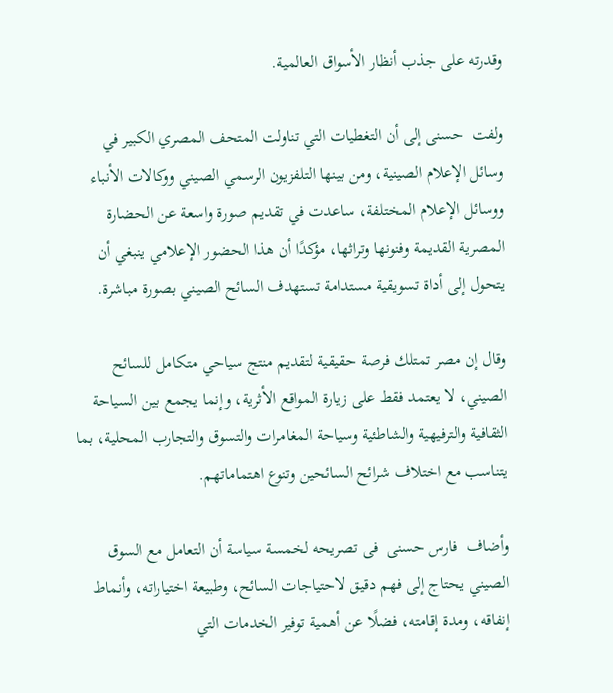وقدرته على جذب أنظار الأسواق العالمية.

ولفت  حسنى إلى أن التغطيات التي تناولت المتحف المصري الكبير في وسائل الإعلام الصينية، ومن بينها التلفزيون الرسمي الصيني ووكالات الأنباء ووسائل الإعلام المختلفة، ساعدت في تقديم صورة واسعة عن الحضارة المصرية القديمة وفنونها وتراثها، مؤكدًا أن هذا الحضور الإعلامي ينبغي أن يتحول إلى أداة تسويقية مستدامة تستهدف السائح الصيني بصورة مباشرة.

وقال إن مصر تمتلك فرصة حقيقية لتقديم منتج سياحي متكامل للسائح الصيني، لا يعتمد فقط على زيارة المواقع الأثرية، وإنما يجمع بين السياحة الثقافية والترفيهية والشاطئية وسياحة المغامرات والتسوق والتجارب المحلية، بما يتناسب مع اختلاف شرائح السائحين وتنوع اهتماماتهم.

وأضاف  فارس حسنى  فى تصريحه لخمسة سياسة أن التعامل مع السوق الصيني يحتاج إلى فهم دقيق لاحتياجات السائح، وطبيعة اختياراته، وأنماط إنفاقه، ومدة إقامته، فضلًا عن أهمية توفير الخدمات التي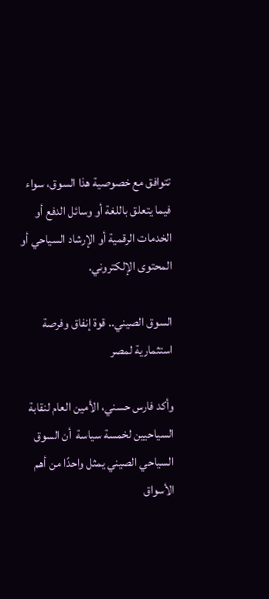تتوافق مع خصوصية هذا السوق، سواء فيما يتعلق باللغة أو وسائل الدفع أو الخدمات الرقمية أو الإرشاد السياحي أو المحتوى الإلكتروني.

السوق الصيني.. قوة إنفاق وفرصة استثمارية لمصر

وأكد فارس حسني، الأمين العام لنقابة السياحيين لخمسة سياسة  أن السوق السياحي الصيني يمثل واحدًا من أهم الأسواق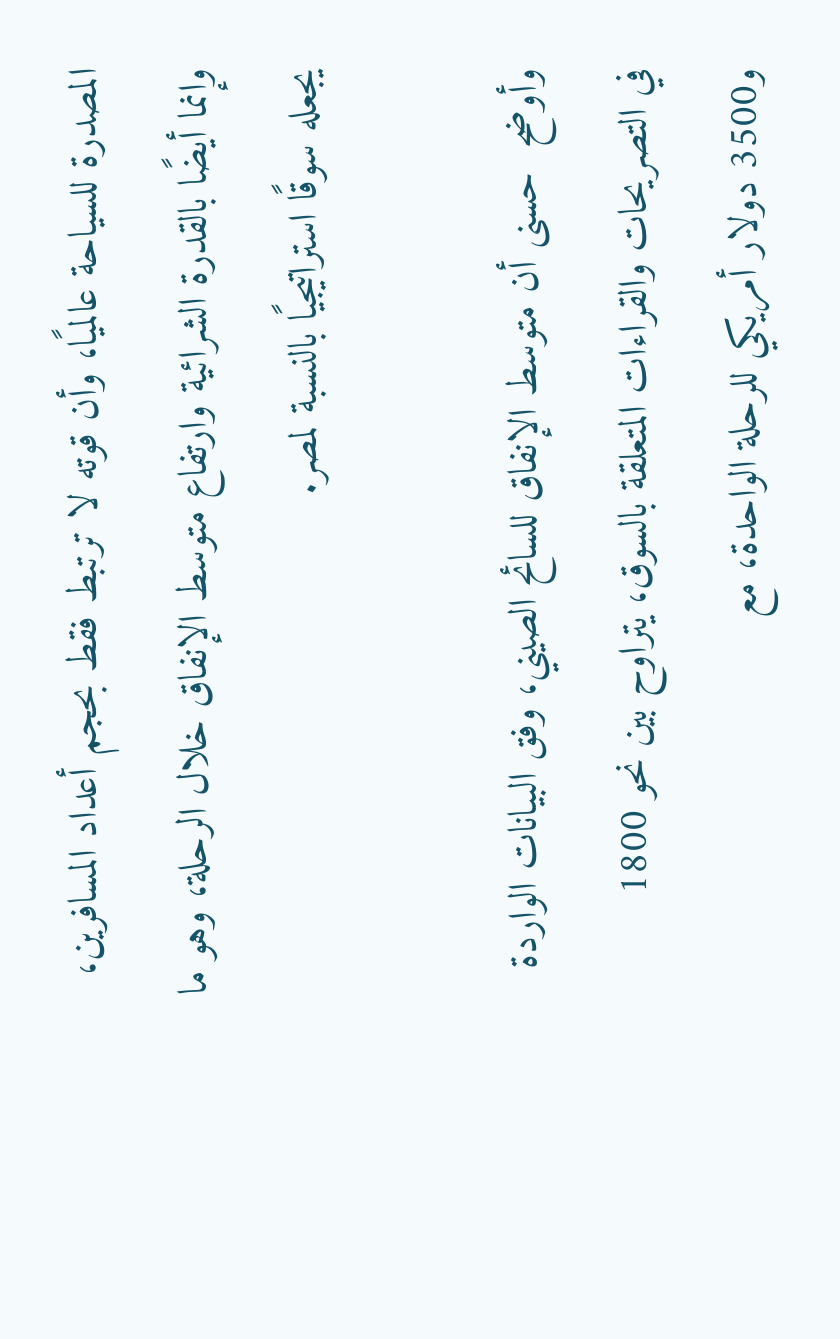المصدرة للسياحة عالميًا، وأن قوته لا ترتبط فقط بحجم أعداد المسافرين، وإنما أيضًا بالقدرة الشرائية وارتفاع متوسط الإنفاق خلال الرحلة، وهو ما يجعله سوقًا استراتيجيًا بالنسبة لمصر.

وأوضح  حسنى أن متوسط الإنفاق للسائح الصيني، وفق البيانات الواردة في التصريحات والقراءات المتعلقة بالسوق، يتراوح بين نحو 1800 و3500 دولار أمريكي للرحلة الواحدة، مع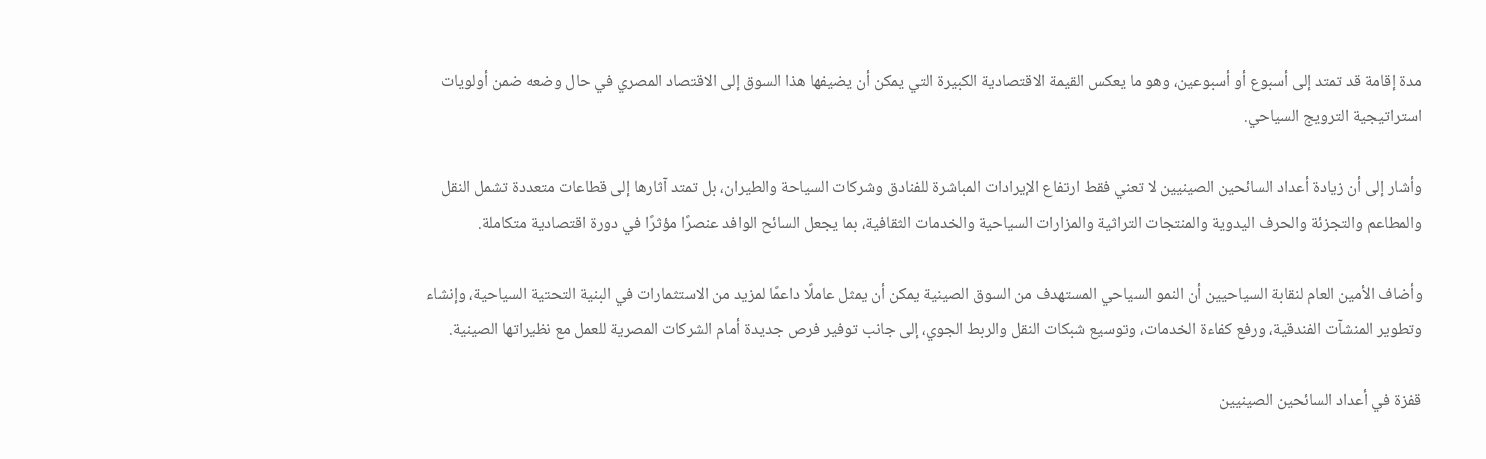مدة إقامة قد تمتد إلى أسبوع أو أسبوعين، وهو ما يعكس القيمة الاقتصادية الكبيرة التي يمكن أن يضيفها هذا السوق إلى الاقتصاد المصري في حال وضعه ضمن أولويات استراتيجية الترويج السياحي.

وأشار إلى أن زيادة أعداد السائحين الصينيين لا تعني فقط ارتفاع الإيرادات المباشرة للفنادق وشركات السياحة والطيران، بل تمتد آثارها إلى قطاعات متعددة تشمل النقل والمطاعم والتجزئة والحرف اليدوية والمنتجات التراثية والمزارات السياحية والخدمات الثقافية، بما يجعل السائح الوافد عنصرًا مؤثرًا في دورة اقتصادية متكاملة.

وأضاف الأمين العام لنقابة السياحيين أن النمو السياحي المستهدف من السوق الصينية يمكن أن يمثل عاملًا داعمًا لمزيد من الاستثمارات في البنية التحتية السياحية، وإنشاء وتطوير المنشآت الفندقية، ورفع كفاءة الخدمات، وتوسيع شبكات النقل والربط الجوي، إلى جانب توفير فرص جديدة أمام الشركات المصرية للعمل مع نظيراتها الصينية.

قفزة في أعداد السائحين الصينيين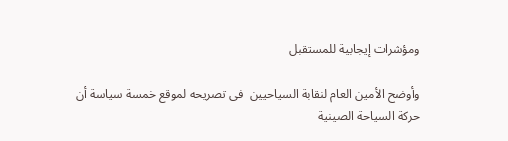ومؤشرات إيجابية للمستقبل

وأوضح الأمين العام لنقابة السياحيين  فى تصريحه لموقع خمسة سياسة أن حركة السياحة الصينية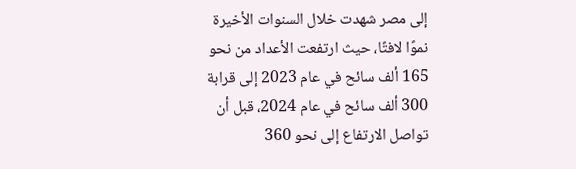إلى مصر شهدت خلال السنوات الأخيرة نموًا لافتًا، حيث ارتفعت الأعداد من نحو 165 ألف سائح في عام 2023 إلى قرابة 300 ألف سائح في عام 2024، قبل أن تواصل الارتفاع إلى نحو 360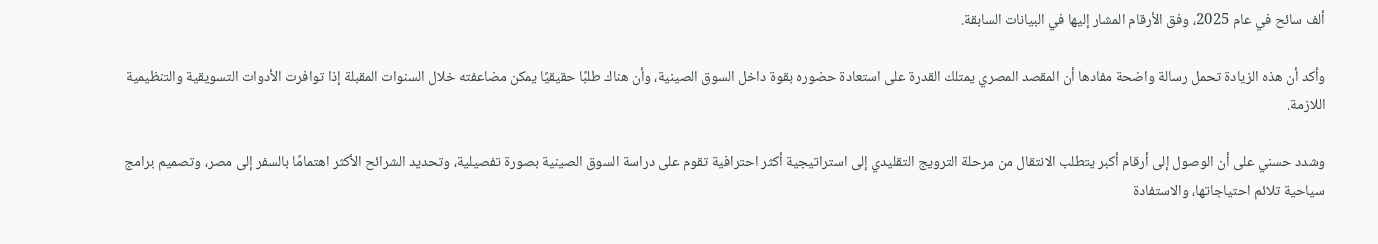ألف سائح في عام 2025، وفق الأرقام المشار إليها في البيانات السابقة.

وأكد أن هذه الزيادة تحمل رسالة واضحة مفادها أن المقصد المصري يمتلك القدرة على استعادة حضوره بقوة داخل السوق الصينية، وأن هناك طلبًا حقيقيًا يمكن مضاعفته خلال السنوات المقبلة إذا توافرت الأدوات التسويقية والتنظيمية اللازمة.

وشدد حسني على أن الوصول إلى أرقام أكبر يتطلب الانتقال من مرحلة الترويج التقليدي إلى استراتيجية أكثر احترافية تقوم على دراسة السوق الصينية بصورة تفصيلية، وتحديد الشرائح الأكثر اهتمامًا بالسفر إلى مصر، وتصميم برامج سياحية تلائم احتياجاتها، والاستفادة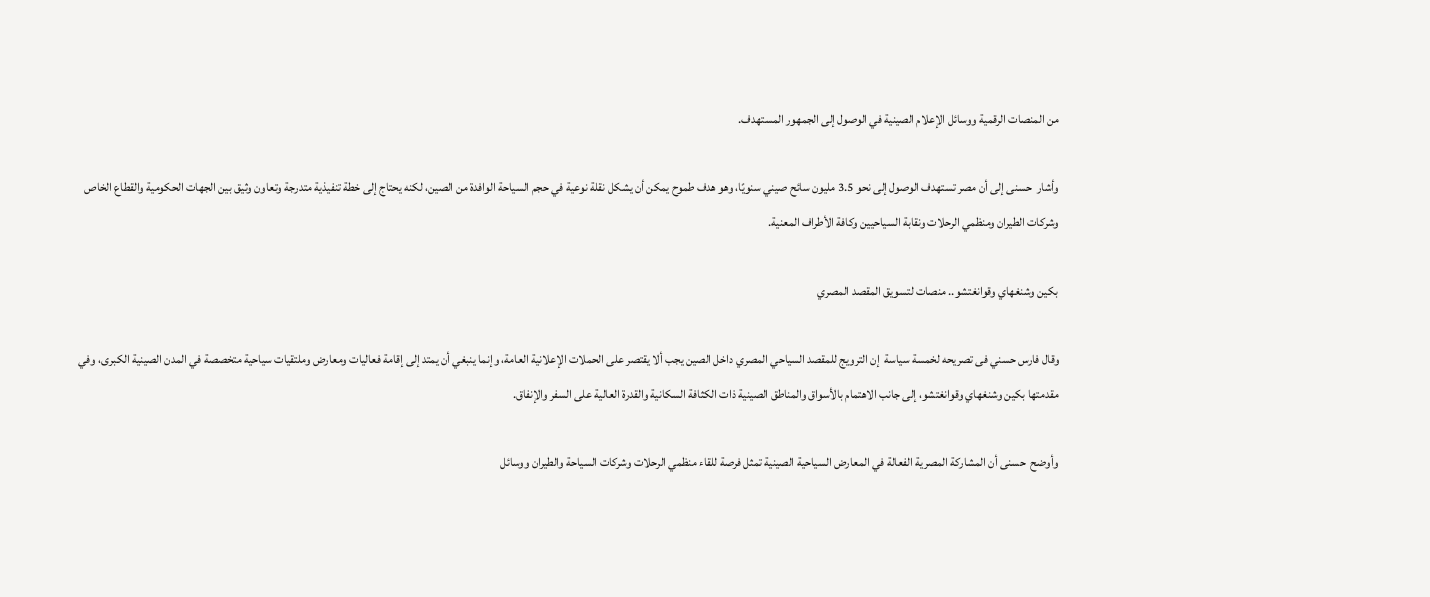من المنصات الرقمية ووسائل الإعلام الصينية في الوصول إلى الجمهور المستهدف.

وأشار  حسنى إلى أن مصر تستهدف الوصول إلى نحو 3.5 مليون سائح صيني سنويًا، وهو هدف طموح يمكن أن يشكل نقلة نوعية في حجم السياحة الوافدة من الصين، لكنه يحتاج إلى خطة تنفيذية متدرجة وتعاون وثيق بين الجهات الحكومية والقطاع الخاص وشركات الطيران ومنظمي الرحلات ونقابة السياحيين وكافة الأطراف المعنية.

بكين وشنغهاي وقوانغتشو.. منصات لتسويق المقصد المصري

وقال فارس حسني فى تصريحه لخمسة سياسة  إن الترويج للمقصد السياحي المصري داخل الصين يجب ألا يقتصر على الحملات الإعلانية العامة، وإنما ينبغي أن يمتد إلى إقامة فعاليات ومعارض وملتقيات سياحية متخصصة في المدن الصينية الكبرى، وفي مقدمتها بكين وشنغهاي وقوانغتشو، إلى جانب الاهتمام بالأسواق والمناطق الصينية ذات الكثافة السكانية والقدرة العالية على السفر والإنفاق.

وأوضح  حسنى أن المشاركة المصرية الفعالة في المعارض السياحية الصينية تمثل فرصة للقاء منظمي الرحلات وشركات السياحة والطيران ووسائل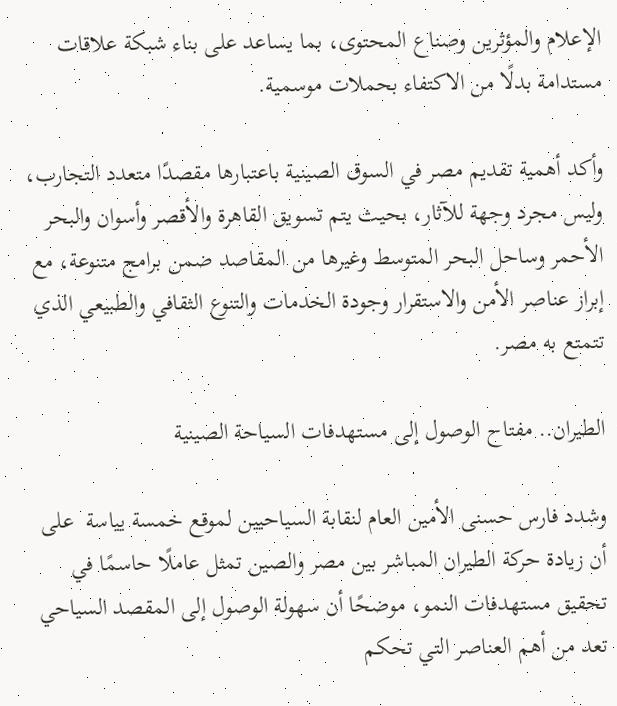الإعلام والمؤثرين وصناع المحتوى، بما يساعد على بناء شبكة علاقات مستدامة بدلًا من الاكتفاء بحملات موسمية.

وأكد أهمية تقديم مصر في السوق الصينية باعتبارها مقصدًا متعدد التجارب، وليس مجرد وجهة للآثار، بحيث يتم تسويق القاهرة والأقصر وأسوان والبحر الأحمر وساحل البحر المتوسط وغيرها من المقاصد ضمن برامج متنوعة، مع إبراز عناصر الأمن والاستقرار وجودة الخدمات والتنوع الثقافي والطبيعي الذي تتمتع به مصر.

الطيران.. مفتاح الوصول إلى مستهدفات السياحة الصينية

وشدد فارس حسنى الأمين العام لنقابة السياحيين لموقع خمسة يياسة  على أن زيادة حركة الطيران المباشر بين مصر والصين تمثل عاملًا حاسمًا في تحقيق مستهدفات النمو، موضحًا أن سهولة الوصول إلى المقصد السياحي تعد من أهم العناصر التي تحكم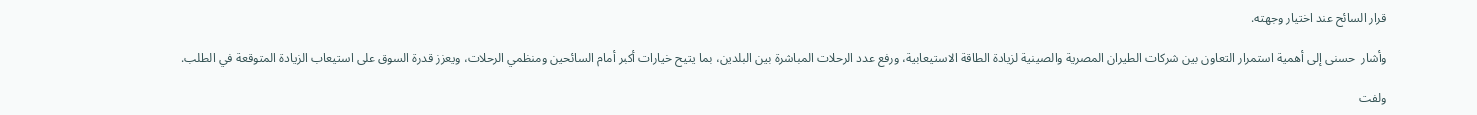قرار السائح عند اختيار وجهته.

وأشار  حسنى إلى أهمية استمرار التعاون بين شركات الطيران المصرية والصينية لزيادة الطاقة الاستيعابية، ورفع عدد الرحلات المباشرة بين البلدين، بما يتيح خيارات أكبر أمام السائحين ومنظمي الرحلات، ويعزز قدرة السوق على استيعاب الزيادة المتوقعة في الطلب.

ولفت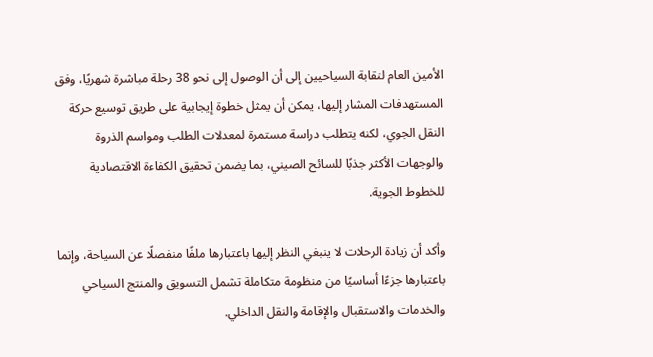الأمين العام لنقابة السياحيين إلى أن الوصول إلى نحو 38 رحلة مباشرة شهريًا، وفق المستهدفات المشار إليها، يمكن أن يمثل خطوة إيجابية على طريق توسيع حركة النقل الجوي، لكنه يتطلب دراسة مستمرة لمعدلات الطلب ومواسم الذروة والوجهات الأكثر جذبًا للسائح الصيني، بما يضمن تحقيق الكفاءة الاقتصادية للخطوط الجوية.

وأكد أن زيادة الرحلات لا ينبغي النظر إليها باعتبارها ملفًا منفصلًا عن السياحة، وإنما باعتبارها جزءًا أساسيًا من منظومة متكاملة تشمل التسويق والمنتج السياحي والخدمات والاستقبال والإقامة والنقل الداخلي.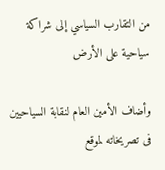من التقارب السياسي إلى شراكة سياحية على الأرض

وأضاف الأمين العام لنقابة السياحيين فى تصريخاته لموقع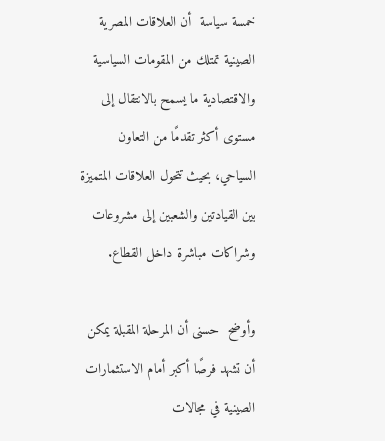خمسة سياسة  أن العلاقات المصرية الصينية تمتلك من المقومات السياسية والاقتصادية ما يسمح بالانتقال إلى مستوى أكثر تقدمًا من التعاون السياحي، بحيث تتحول العلاقات المتميزة بين القيادتين والشعبين إلى مشروعات وشراكات مباشرة داخل القطاع.

وأوضح  حسنى أن المرحلة المقبلة يمكن أن تشهد فرصًا أكبر أمام الاستثمارات الصينية في مجالات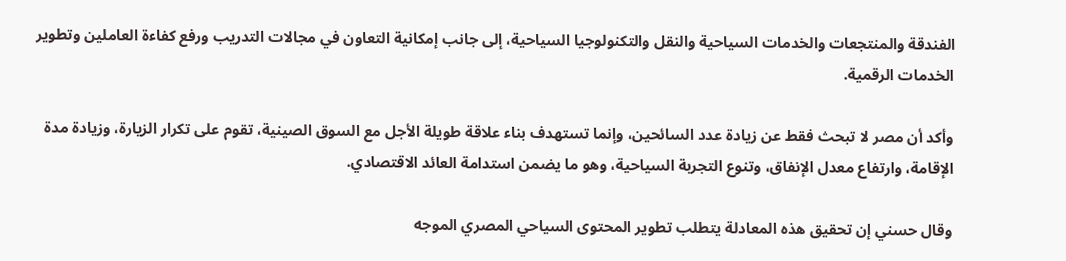الفندقة والمنتجعات والخدمات السياحية والنقل والتكنولوجيا السياحية، إلى جانب إمكانية التعاون في مجالات التدريب ورفع كفاءة العاملين وتطوير الخدمات الرقمية.

وأكد أن مصر لا تبحث فقط عن زيادة عدد السائحين، وإنما تستهدف بناء علاقة طويلة الأجل مع السوق الصينية، تقوم على تكرار الزيارة، وزيادة مدة الإقامة، وارتفاع معدل الإنفاق، وتنوع التجربة السياحية، وهو ما يضمن استدامة العائد الاقتصادي.

وقال حسني إن تحقيق هذه المعادلة يتطلب تطوير المحتوى السياحي المصري الموجه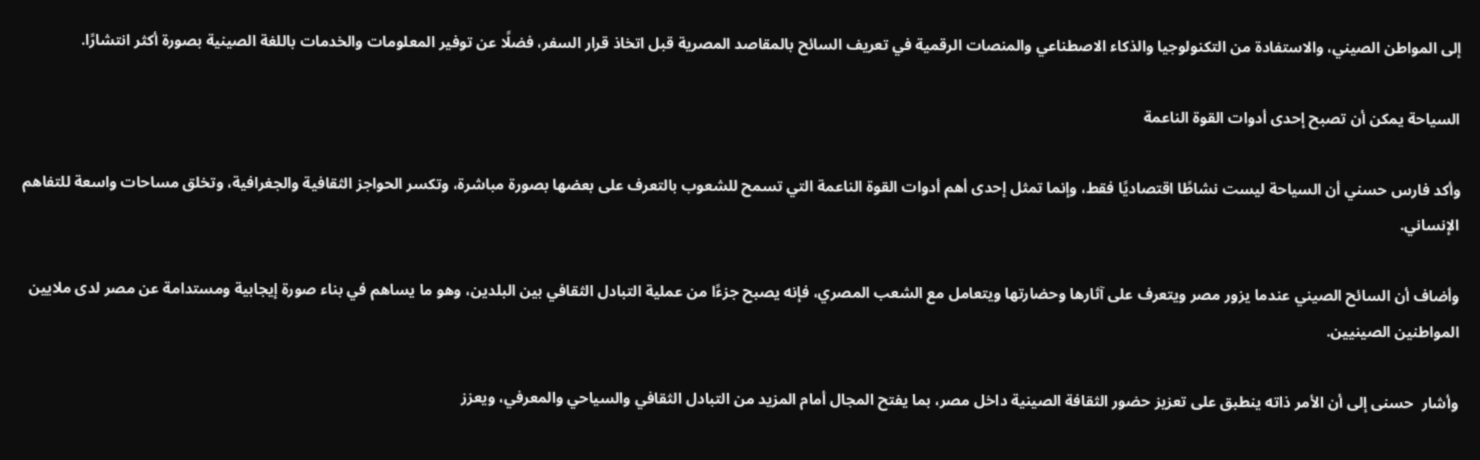إلى المواطن الصيني، والاستفادة من التكنولوجيا والذكاء الاصطناعي والمنصات الرقمية في تعريف السائح بالمقاصد المصرية قبل اتخاذ قرار السفر، فضلًا عن توفير المعلومات والخدمات باللغة الصينية بصورة أكثر انتشارًا.

السياحة يمكن أن تصبح إحدى أدوات القوة الناعمة

وأكد فارس حسني أن السياحة ليست نشاطًا اقتصاديًا فقط، وإنما تمثل إحدى أهم أدوات القوة الناعمة التي تسمح للشعوب بالتعرف على بعضها بصورة مباشرة، وتكسر الحواجز الثقافية والجغرافية، وتخلق مساحات واسعة للتفاهم الإنساني.

وأضاف أن السائح الصيني عندما يزور مصر ويتعرف على آثارها وحضارتها ويتعامل مع الشعب المصري، فإنه يصبح جزءًا من عملية التبادل الثقافي بين البلدين، وهو ما يساهم في بناء صورة إيجابية ومستدامة عن مصر لدى ملايين المواطنين الصينيين.

وأشار  حسنى إلى أن الأمر ذاته ينطبق على تعزيز حضور الثقافة الصينية داخل مصر، بما يفتح المجال أمام المزيد من التبادل الثقافي والسياحي والمعرفي، ويعزز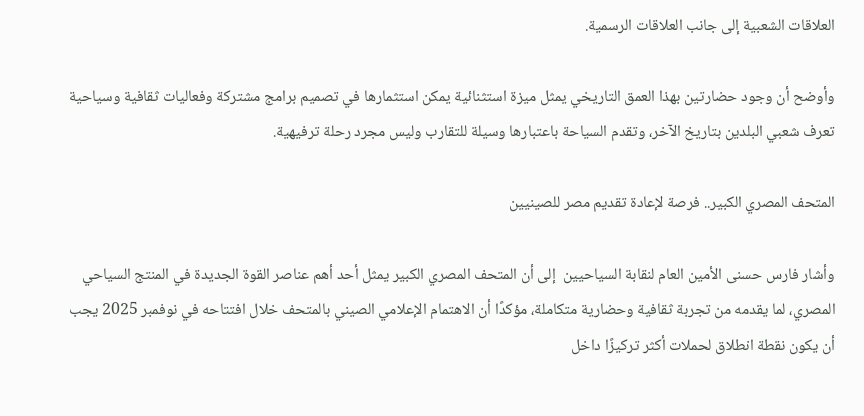العلاقات الشعبية إلى جانب العلاقات الرسمية.

وأوضح أن وجود حضارتين بهذا العمق التاريخي يمثل ميزة استثنائية يمكن استثمارها في تصميم برامج مشتركة وفعاليات ثقافية وسياحية تعرف شعبي البلدين بتاريخ الآخر، وتقدم السياحة باعتبارها وسيلة للتقارب وليس مجرد رحلة ترفيهية.

المتحف المصري الكبير.. فرصة لإعادة تقديم مصر للصينيين

وأشار فارس حسنى الأمين العام لنقابة السياحيين  إلى أن المتحف المصري الكبير يمثل أحد أهم عناصر القوة الجديدة في المنتج السياحي المصري، لما يقدمه من تجربة ثقافية وحضارية متكاملة، مؤكدًا أن الاهتمام الإعلامي الصيني بالمتحف خلال افتتاحه في نوفمبر 2025 يجب أن يكون نقطة انطلاق لحملات أكثر تركيزًا داخل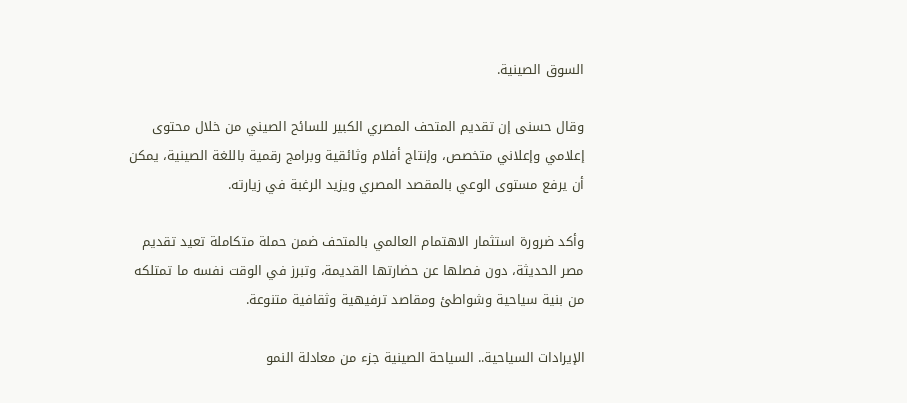السوق الصينية.

وقال حسنى إن تقديم المتحف المصري الكبير للسائح الصيني من خلال محتوى إعلامي وإعلاني متخصص، وإنتاج أفلام وثائقية وبرامج رقمية باللغة الصينية، يمكن أن يرفع مستوى الوعي بالمقصد المصري ويزيد الرغبة في زيارته.

وأكد ضرورة استثمار الاهتمام العالمي بالمتحف ضمن حملة متكاملة تعيد تقديم مصر الحديثة، دون فصلها عن حضارتها القديمة، وتبرز في الوقت نفسه ما تمتلكه من بنية سياحية وشواطئ ومقاصد ترفيهية وثقافية متنوعة.

الإيرادات السياحية.. السياحة الصينية جزء من معادلة النمو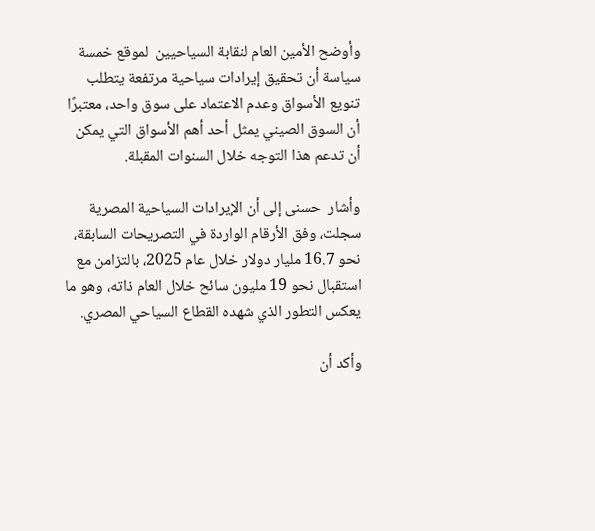وأوضح الأمين العام لنقابة السياحيين  لموقع خمسة سياسة أن تحقيق إيرادات سياحية مرتفعة يتطلب تنويع الأسواق وعدم الاعتماد على سوق واحد، معتبرًا أن السوق الصيني يمثل أحد أهم الأسواق التي يمكن أن تدعم هذا التوجه خلال السنوات المقبلة.

وأشار  حسنى إلى أن الإيرادات السياحية المصرية سجلت، وفق الأرقام الواردة في التصريحات السابقة، نحو 16.7 مليار دولار خلال عام 2025، بالتزامن مع استقبال نحو 19 مليون سائح خلال العام ذاته، وهو ما يعكس التطور الذي شهده القطاع السياحي المصري.

وأكد أن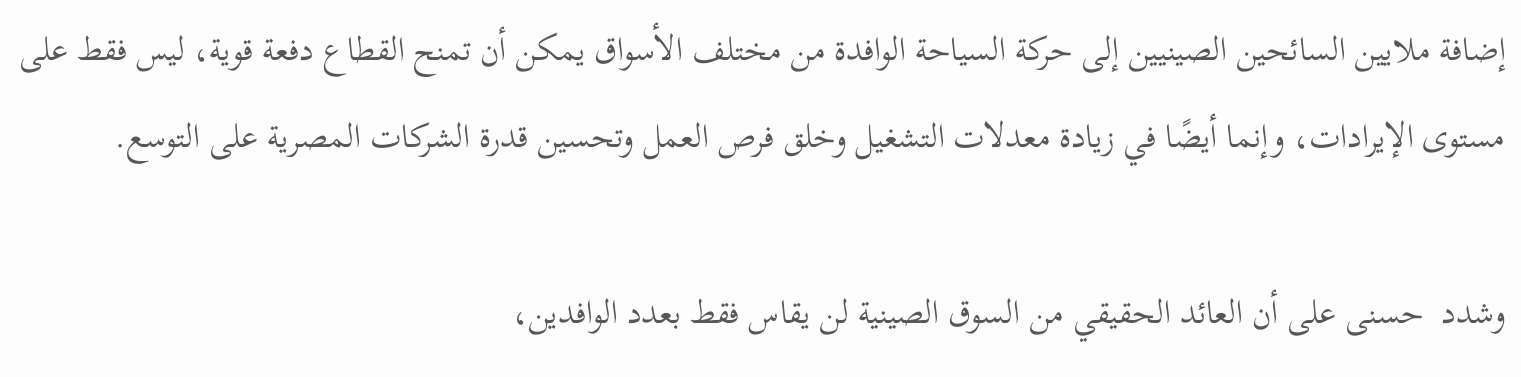إضافة ملايين السائحين الصينيين إلى حركة السياحة الوافدة من مختلف الأسواق يمكن أن تمنح القطاع دفعة قوية، ليس فقط على مستوى الإيرادات، وإنما أيضًا في زيادة معدلات التشغيل وخلق فرص العمل وتحسين قدرة الشركات المصرية على التوسع.

وشدد  حسنى على أن العائد الحقيقي من السوق الصينية لن يقاس فقط بعدد الوافدين،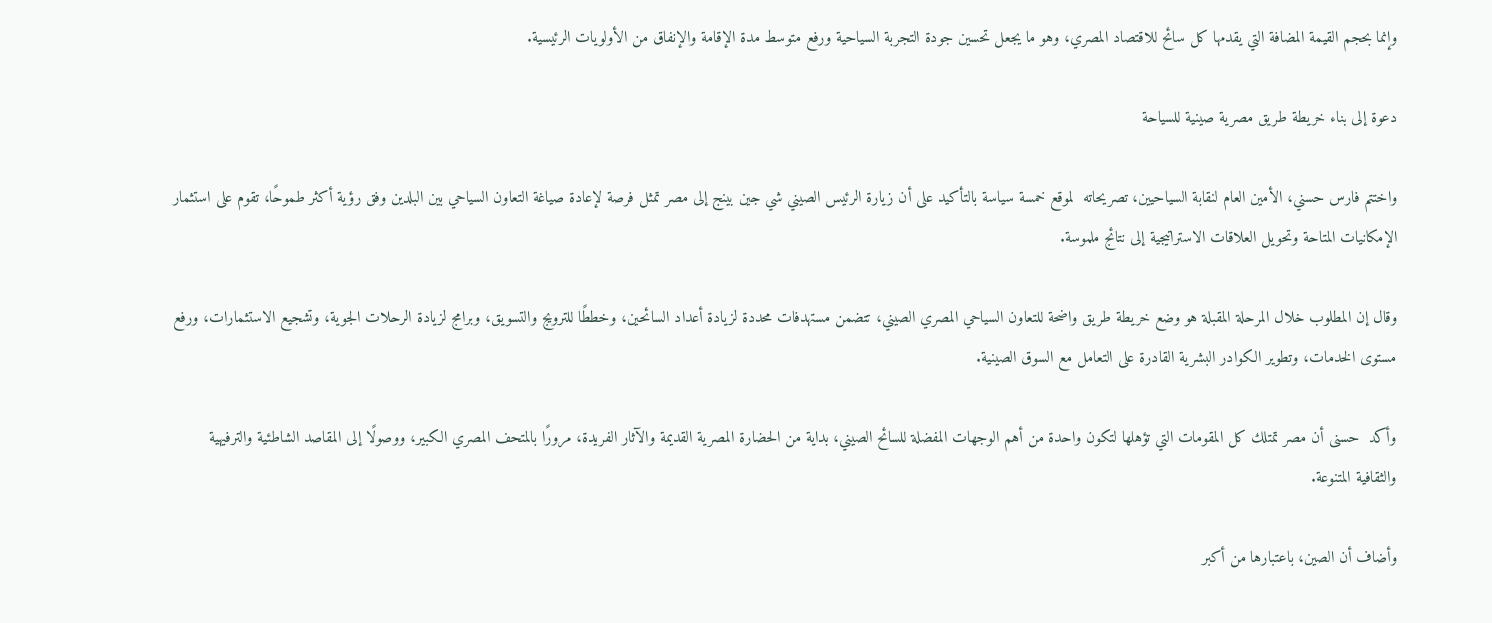وإنما بحجم القيمة المضافة التي يقدمها كل سائح للاقتصاد المصري، وهو ما يجعل تحسين جودة التجربة السياحية ورفع متوسط مدة الإقامة والإنفاق من الأولويات الرئيسية.

دعوة إلى بناء خريطة طريق مصرية صينية للسياحة

واختتم فارس حسني، الأمين العام لنقابة السياحيين، تصريحاته  لموقع خمسة سياسة بالتأكيد على أن زيارة الرئيس الصيني شي جين بينج إلى مصر تمثل فرصة لإعادة صياغة التعاون السياحي بين البلدين وفق رؤية أكثر طموحًا، تقوم على استثمار الإمكانيات المتاحة وتحويل العلاقات الاستراتيجية إلى نتائج ملموسة.

وقال إن المطلوب خلال المرحلة المقبلة هو وضع خريطة طريق واضحة للتعاون السياحي المصري الصيني، تتضمن مستهدفات محددة لزيادة أعداد السائحين، وخططًا للترويج والتسويق، وبرامج لزيادة الرحلات الجوية، وتشجيع الاستثمارات، ورفع مستوى الخدمات، وتطوير الكوادر البشرية القادرة على التعامل مع السوق الصينية.

وأكد  حسنى أن مصر تمتلك كل المقومات التي تؤهلها لتكون واحدة من أهم الوجهات المفضلة للسائح الصيني، بداية من الحضارة المصرية القديمة والآثار الفريدة، مرورًا بالمتحف المصري الكبير، ووصولًا إلى المقاصد الشاطئية والترفيهية والثقافية المتنوعة.

وأضاف أن الصين، باعتبارها من أكبر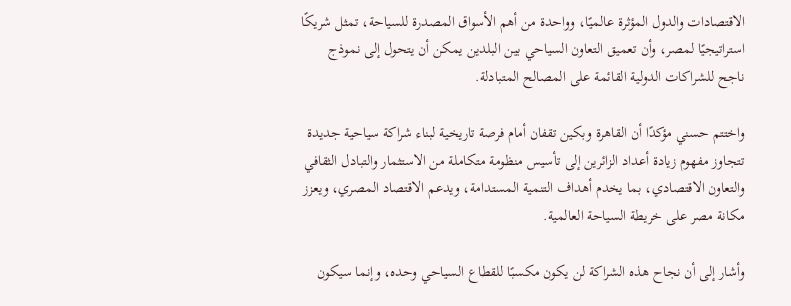الاقتصادات والدول المؤثرة عالميًا، وواحدة من أهم الأسواق المصدرة للسياحة، تمثل شريكًا استراتيجيًا لمصر، وأن تعميق التعاون السياحي بين البلدين يمكن أن يتحول إلى نموذج ناجح للشراكات الدولية القائمة على المصالح المتبادلة.

واختتم حسني مؤكدًا أن القاهرة وبكين تقفان أمام فرصة تاريخية لبناء شراكة سياحية جديدة تتجاوز مفهوم زيادة أعداد الزائرين إلى تأسيس منظومة متكاملة من الاستثمار والتبادل الثقافي والتعاون الاقتصادي، بما يخدم أهداف التنمية المستدامة، ويدعم الاقتصاد المصري، ويعزز مكانة مصر على خريطة السياحة العالمية.

وأشار إلى أن نجاح هذه الشراكة لن يكون مكسبًا للقطاع السياحي وحده، وإنما سيكون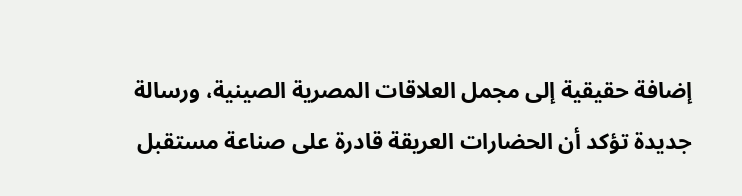إضافة حقيقية إلى مجمل العلاقات المصرية الصينية، ورسالة جديدة تؤكد أن الحضارات العريقة قادرة على صناعة مستقبل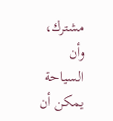مشترك، وأن السياحة يمكن أن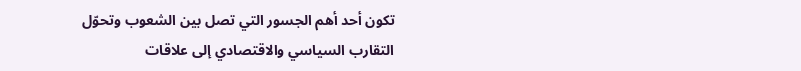تكون أحد أهم الجسور التي تصل بين الشعوب وتحوّل التقارب السياسي والاقتصادي إلى علاقات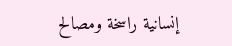إنسانية راسخة ومصالح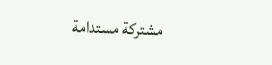مشتركة مستدامة